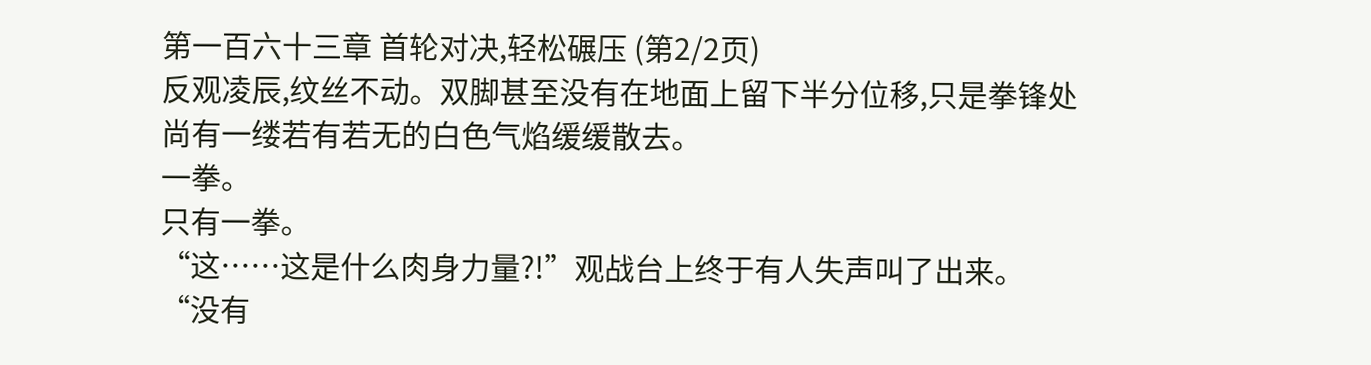第一百六十三章 首轮对决,轻松碾压 (第2/2页)
反观凌辰,纹丝不动。双脚甚至没有在地面上留下半分位移,只是拳锋处尚有一缕若有若无的白色气焰缓缓散去。
一拳。
只有一拳。
“这……这是什么肉身力量?!”观战台上终于有人失声叫了出来。
“没有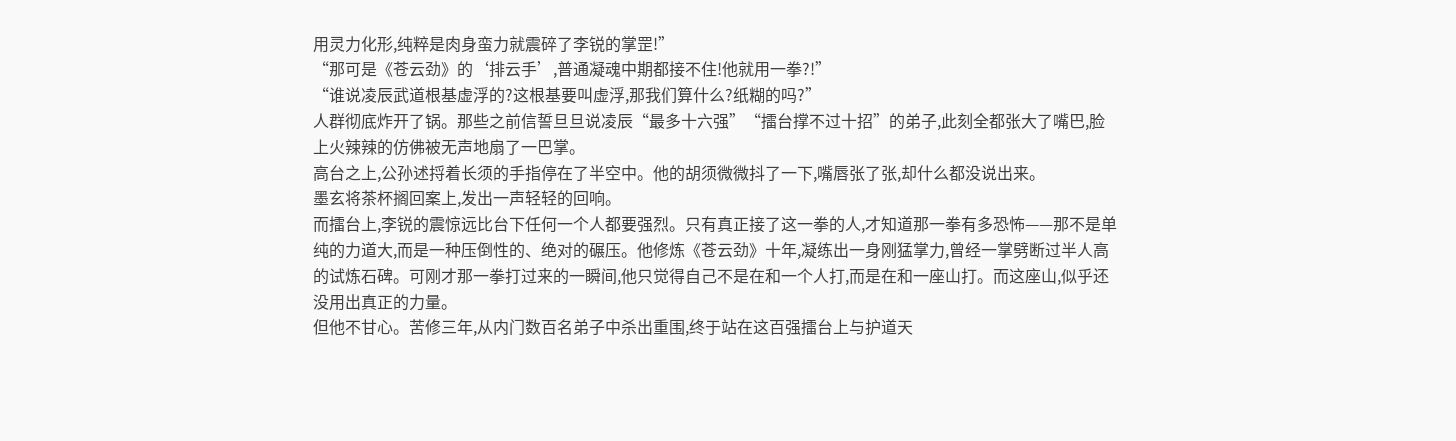用灵力化形,纯粹是肉身蛮力就震碎了李锐的掌罡!”
“那可是《苍云劲》的‘排云手’,普通凝魂中期都接不住!他就用一拳?!”
“谁说凌辰武道根基虚浮的?这根基要叫虚浮,那我们算什么?纸糊的吗?”
人群彻底炸开了锅。那些之前信誓旦旦说凌辰“最多十六强”“擂台撑不过十招”的弟子,此刻全都张大了嘴巴,脸上火辣辣的仿佛被无声地扇了一巴掌。
高台之上,公孙述捋着长须的手指停在了半空中。他的胡须微微抖了一下,嘴唇张了张,却什么都没说出来。
墨玄将茶杯搁回案上,发出一声轻轻的回响。
而擂台上,李锐的震惊远比台下任何一个人都要强烈。只有真正接了这一拳的人,才知道那一拳有多恐怖——那不是单纯的力道大,而是一种压倒性的、绝对的碾压。他修炼《苍云劲》十年,凝练出一身刚猛掌力,曾经一掌劈断过半人高的试炼石碑。可刚才那一拳打过来的一瞬间,他只觉得自己不是在和一个人打,而是在和一座山打。而这座山,似乎还没用出真正的力量。
但他不甘心。苦修三年,从内门数百名弟子中杀出重围,终于站在这百强擂台上与护道天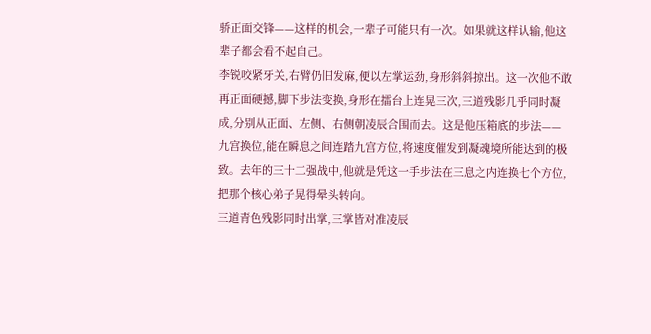骄正面交锋——这样的机会,一辈子可能只有一次。如果就这样认输,他这辈子都会看不起自己。
李锐咬紧牙关,右臂仍旧发麻,便以左掌运劲,身形斜斜掠出。这一次他不敢再正面硬撼,脚下步法变换,身形在擂台上连晃三次,三道残影几乎同时凝成,分别从正面、左侧、右侧朝凌辰合围而去。这是他压箱底的步法——九宫换位,能在瞬息之间连踏九宫方位,将速度催发到凝魂境所能达到的极致。去年的三十二强战中,他就是凭这一手步法在三息之内连换七个方位,把那个核心弟子晃得晕头转向。
三道青色残影同时出掌,三掌皆对准凌辰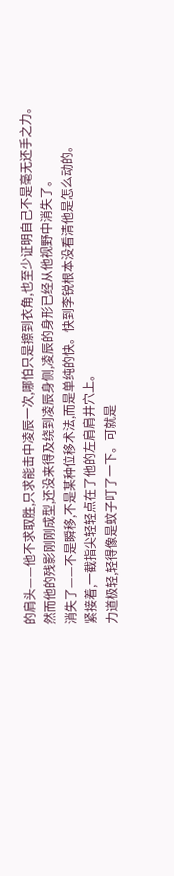的肩头——他不求取胜,只求能击中凌辰一次,哪怕只是擦到衣角,也至少证明自己不是毫无还手之力。
然而他的残影刚刚成型,还没来得及绕到凌辰身侧,凌辰的身形已经从他视野中消失了。
消失了——不是瞬移,不是某种位移术法,而是单纯的快。快到李锐根本没看清他是怎么动的。
紧接着,一截指尖轻轻点在了他的左肩肩井穴上。
力道极轻,轻得像是蚊子叮了一下。可就是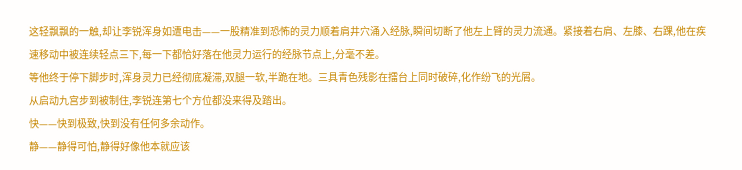这轻飘飘的一触,却让李锐浑身如遭电击——一股精准到恐怖的灵力顺着肩井穴涌入经脉,瞬间切断了他左上臂的灵力流通。紧接着右肩、左膝、右踝,他在疾速移动中被连续轻点三下,每一下都恰好落在他灵力运行的经脉节点上,分毫不差。
等他终于停下脚步时,浑身灵力已经彻底凝滞,双腿一软,半跪在地。三具青色残影在擂台上同时破碎,化作纷飞的光屑。
从启动九宫步到被制住,李锐连第七个方位都没来得及踏出。
快——快到极致,快到没有任何多余动作。
静——静得可怕,静得好像他本就应该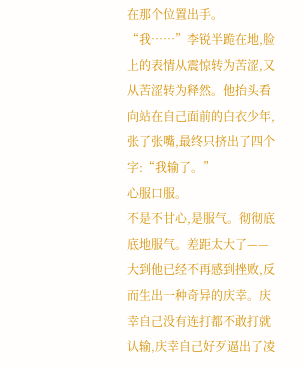在那个位置出手。
“我……”李锐半跪在地,脸上的表情从震惊转为苦涩,又从苦涩转为释然。他抬头看向站在自己面前的白衣少年,张了张嘴,最终只挤出了四个字:“我输了。”
心服口服。
不是不甘心,是服气。彻彻底底地服气。差距太大了——大到他已经不再感到挫败,反而生出一种奇异的庆幸。庆幸自己没有连打都不敢打就认输,庆幸自己好歹逼出了凌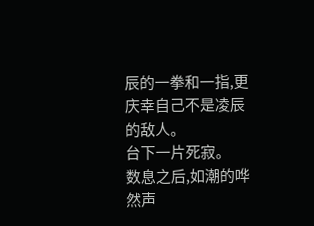辰的一拳和一指,更庆幸自己不是凌辰的敌人。
台下一片死寂。
数息之后,如潮的哗然声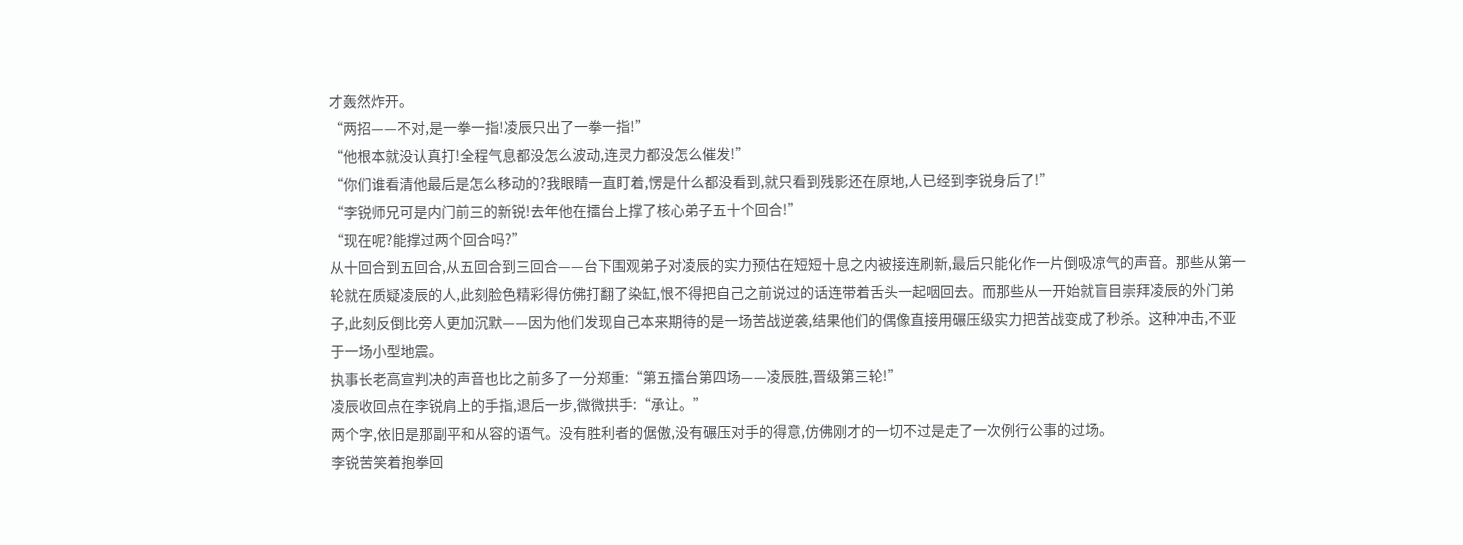才轰然炸开。
“两招——不对,是一拳一指!凌辰只出了一拳一指!”
“他根本就没认真打!全程气息都没怎么波动,连灵力都没怎么催发!”
“你们谁看清他最后是怎么移动的?我眼睛一直盯着,愣是什么都没看到,就只看到残影还在原地,人已经到李锐身后了!”
“李锐师兄可是内门前三的新锐!去年他在擂台上撑了核心弟子五十个回合!”
“现在呢?能撑过两个回合吗?”
从十回合到五回合,从五回合到三回合——台下围观弟子对凌辰的实力预估在短短十息之内被接连刷新,最后只能化作一片倒吸凉气的声音。那些从第一轮就在质疑凌辰的人,此刻脸色精彩得仿佛打翻了染缸,恨不得把自己之前说过的话连带着舌头一起咽回去。而那些从一开始就盲目崇拜凌辰的外门弟子,此刻反倒比旁人更加沉默——因为他们发现自己本来期待的是一场苦战逆袭,结果他们的偶像直接用碾压级实力把苦战变成了秒杀。这种冲击,不亚于一场小型地震。
执事长老高宣判决的声音也比之前多了一分郑重:“第五擂台第四场——凌辰胜,晋级第三轮!”
凌辰收回点在李锐肩上的手指,退后一步,微微拱手:“承让。”
两个字,依旧是那副平和从容的语气。没有胜利者的倨傲,没有碾压对手的得意,仿佛刚才的一切不过是走了一次例行公事的过场。
李锐苦笑着抱拳回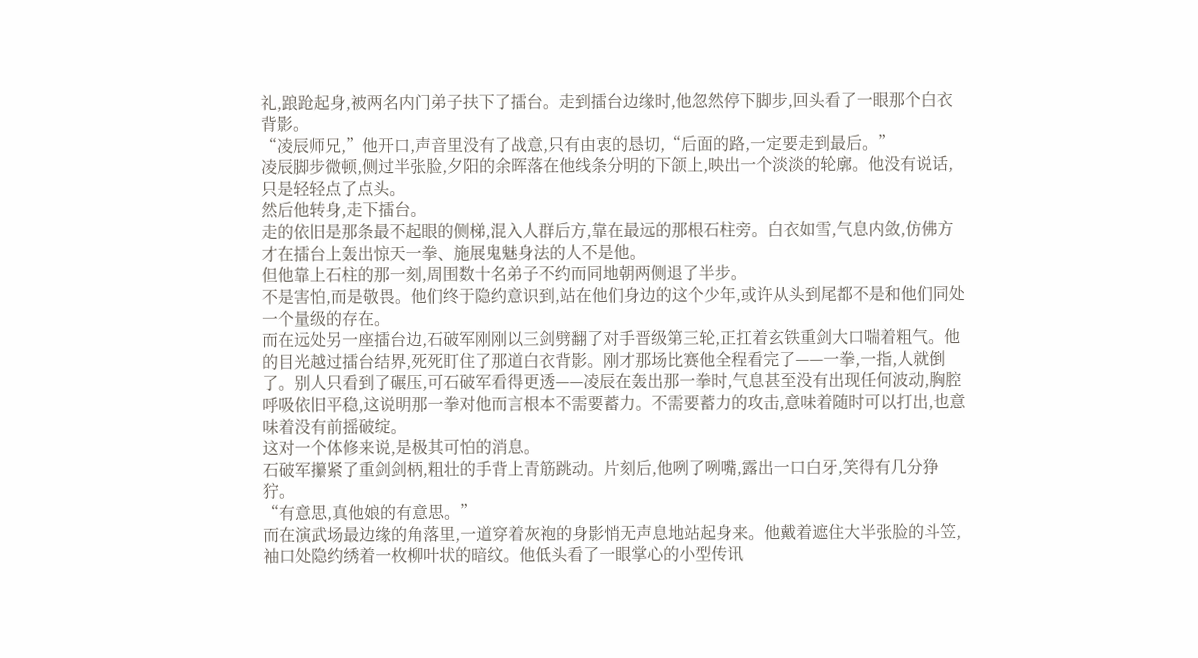礼,踉跄起身,被两名内门弟子扶下了擂台。走到擂台边缘时,他忽然停下脚步,回头看了一眼那个白衣背影。
“凌辰师兄,”他开口,声音里没有了战意,只有由衷的恳切,“后面的路,一定要走到最后。”
凌辰脚步微顿,侧过半张脸,夕阳的余晖落在他线条分明的下颌上,映出一个淡淡的轮廓。他没有说话,只是轻轻点了点头。
然后他转身,走下擂台。
走的依旧是那条最不起眼的侧梯,混入人群后方,靠在最远的那根石柱旁。白衣如雪,气息内敛,仿佛方才在擂台上轰出惊天一拳、施展鬼魅身法的人不是他。
但他靠上石柱的那一刻,周围数十名弟子不约而同地朝两侧退了半步。
不是害怕,而是敬畏。他们终于隐约意识到,站在他们身边的这个少年,或许从头到尾都不是和他们同处一个量级的存在。
而在远处另一座擂台边,石破军刚刚以三剑劈翻了对手晋级第三轮,正扛着玄铁重剑大口喘着粗气。他的目光越过擂台结界,死死盯住了那道白衣背影。刚才那场比赛他全程看完了——一拳,一指,人就倒了。别人只看到了碾压,可石破军看得更透——凌辰在轰出那一拳时,气息甚至没有出现任何波动,胸腔呼吸依旧平稳,这说明那一拳对他而言根本不需要蓄力。不需要蓄力的攻击,意味着随时可以打出,也意味着没有前摇破绽。
这对一个体修来说,是极其可怕的消息。
石破军攥紧了重剑剑柄,粗壮的手背上青筋跳动。片刻后,他咧了咧嘴,露出一口白牙,笑得有几分狰狞。
“有意思,真他娘的有意思。”
而在演武场最边缘的角落里,一道穿着灰袍的身影悄无声息地站起身来。他戴着遮住大半张脸的斗笠,袖口处隐约绣着一枚柳叶状的暗纹。他低头看了一眼掌心的小型传讯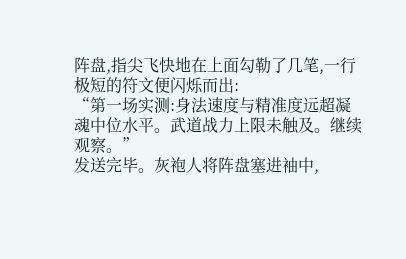阵盘,指尖飞快地在上面勾勒了几笔,一行极短的符文便闪烁而出:
“第一场实测:身法速度与精准度远超凝魂中位水平。武道战力上限未触及。继续观察。”
发送完毕。灰袍人将阵盘塞进袖中,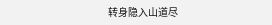转身隐入山道尽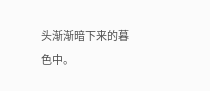头渐渐暗下来的暮色中。